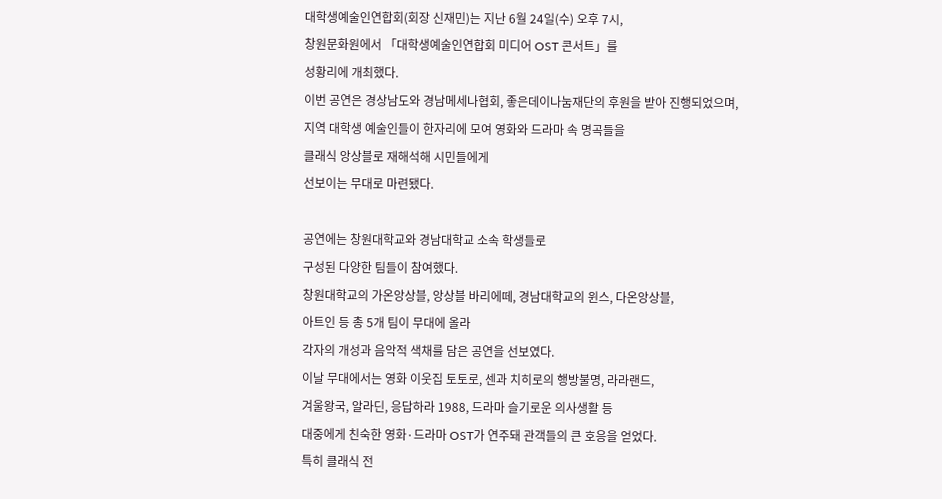대학생예술인연합회(회장 신재민)는 지난 6월 24일(수) 오후 7시,
창원문화원에서 「대학생예술인연합회 미디어 OST 콘서트」를
성황리에 개최했다.
이번 공연은 경상남도와 경남메세나협회, 좋은데이나눔재단의 후원을 받아 진행되었으며,
지역 대학생 예술인들이 한자리에 모여 영화와 드라마 속 명곡들을
클래식 앙상블로 재해석해 시민들에게
선보이는 무대로 마련됐다.

공연에는 창원대학교와 경남대학교 소속 학생들로
구성된 다양한 팀들이 참여했다.
창원대학교의 가온앙상블, 앙상블 바리에떼, 경남대학교의 윈스, 다온앙상블,
아트인 등 총 5개 팀이 무대에 올라
각자의 개성과 음악적 색채를 담은 공연을 선보였다.
이날 무대에서는 영화 이웃집 토토로, 센과 치히로의 행방불명, 라라랜드,
겨울왕국, 알라딘, 응답하라 1988, 드라마 슬기로운 의사생활 등
대중에게 친숙한 영화·드라마 OST가 연주돼 관객들의 큰 호응을 얻었다.
특히 클래식 전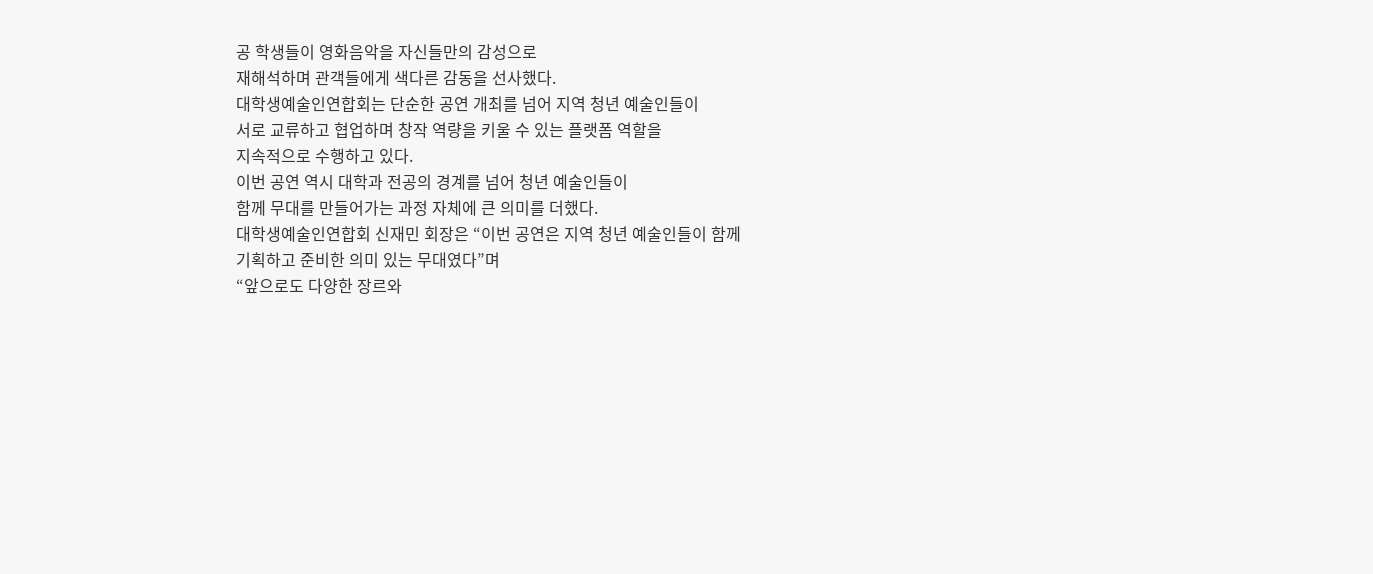공 학생들이 영화음악을 자신들만의 감성으로
재해석하며 관객들에게 색다른 감동을 선사했다.
대학생예술인연합회는 단순한 공연 개최를 넘어 지역 청년 예술인들이
서로 교류하고 협업하며 창작 역량을 키울 수 있는 플랫폼 역할을
지속적으로 수행하고 있다.
이번 공연 역시 대학과 전공의 경계를 넘어 청년 예술인들이
함께 무대를 만들어가는 과정 자체에 큰 의미를 더했다.
대학생예술인연합회 신재민 회장은 “이번 공연은 지역 청년 예술인들이 함께
기획하고 준비한 의미 있는 무대였다”며
“앞으로도 다양한 장르와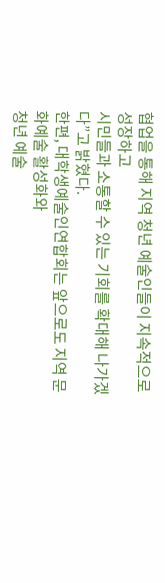협업을 통해 지역 청년 예술인들이 지속적으로 성장하고
시민들과 소통할 수 있는 기회를 확대해 나가겠다”고 밝혔다.
한편, 대학생예술인연합회는 앞으로도 지역 문화예술 활성화와
청년 예술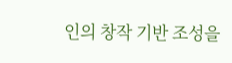인의 창작 기반 조성을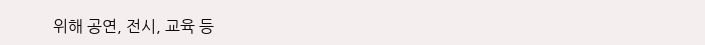위해 공연, 전시, 교육 등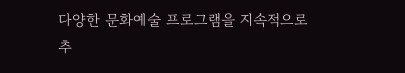다양한 문화예술 프로그램을 지속적으로 추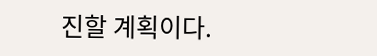진할 계획이다.